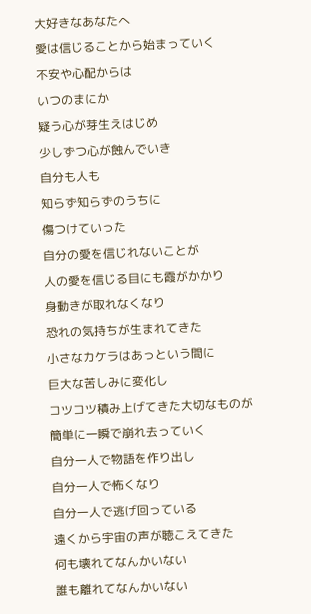大好きなあなたへ
愛は信じることから始まっていく
不安や心配からは
いつのまにか
疑う心が芽生えはじめ
少しずつ心が蝕んでいき
自分も人も
知らず知らずのうちに
傷つけていった
自分の愛を信じれないことが
人の愛を信じる目にも霞がかかり
身動きが取れなくなり
恐れの気持ちが生まれてきた
小さなカケラはあっという間に
巨大な苦しみに変化し
コツコツ積み上げてきた大切なものが
簡単に一瞬で崩れ去っていく
自分一人で物語を作り出し
自分一人で怖くなり
自分一人で逃げ回っている
遠くから宇宙の声が聴こえてきた
何も壊れてなんかいない
誰も離れてなんかいない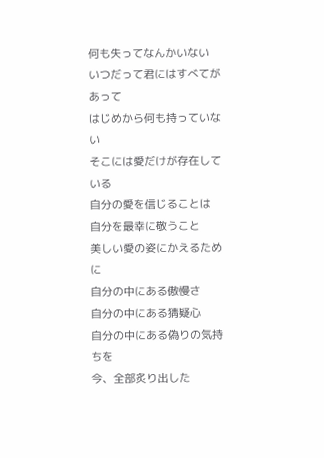何も失ってなんかいない
いつだって君にはすべてがあって
はじめから何も持っていない
そこには愛だけが存在している
自分の愛を信じることは
自分を最幸に敬うこと
美しい愛の姿にかえるために
自分の中にある傲慢さ
自分の中にある猜疑心
自分の中にある偽りの気持ちを
今、全部炙り出した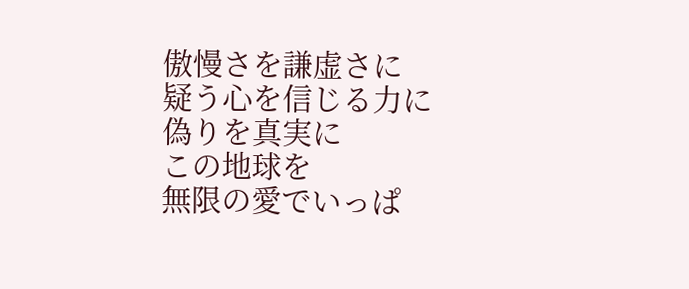傲慢さを謙虚さに
疑う心を信じる力に
偽りを真実に
この地球を
無限の愛でいっぱ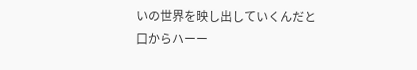いの世界を映し出していくんだと
口からハーー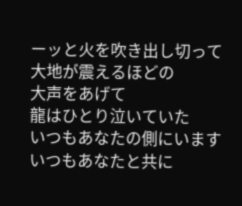ーッと火を吹き出し切って
大地が震えるほどの
大声をあげて
龍はひとり泣いていた
いつもあなたの側にいます
いつもあなたと共に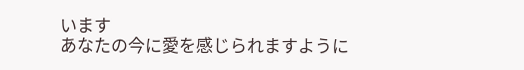います
あなたの今に愛を感じられますように